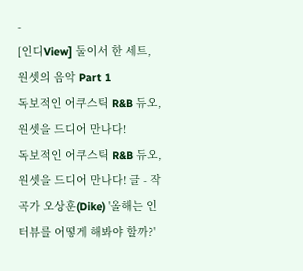-
[인디View] 둘이서 한 세트, 원셋의 음악 Part 1
독보적인 어쿠스틱 R&B 듀오, 원셋을 드디어 만나다!
독보적인 어쿠스틱 R&B 듀오, 원셋을 드디어 만나다! 글 - 작곡가 오상훈(Dike) '올해는 인터뷰를 어떻게 해봐야 할까?'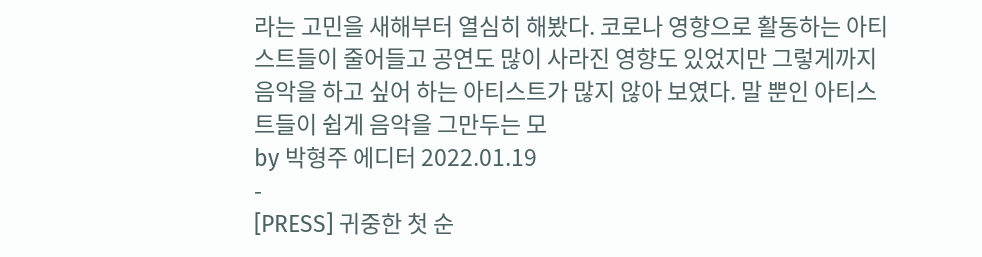라는 고민을 새해부터 열심히 해봤다. 코로나 영향으로 활동하는 아티스트들이 줄어들고 공연도 많이 사라진 영향도 있었지만 그렇게까지 음악을 하고 싶어 하는 아티스트가 많지 않아 보였다. 말 뿐인 아티스트들이 쉽게 음악을 그만두는 모
by 박형주 에디터 2022.01.19
-
[PRESS] 귀중한 첫 순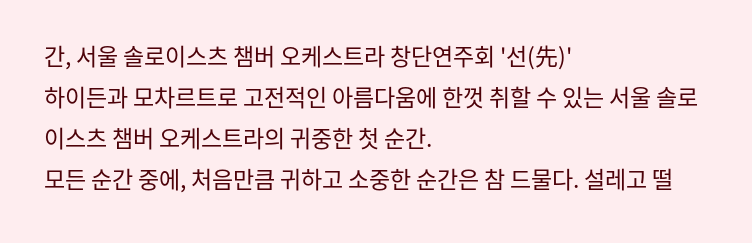간, 서울 솔로이스츠 챔버 오케스트라 창단연주회 '선(先)'
하이든과 모차르트로 고전적인 아름다움에 한껏 취할 수 있는 서울 솔로이스츠 챔버 오케스트라의 귀중한 첫 순간.
모든 순간 중에, 처음만큼 귀하고 소중한 순간은 참 드물다. 설레고 떨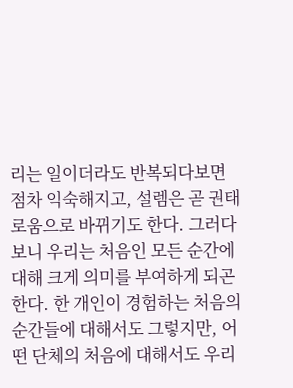리는 일이더라도 반복되다보면 점차 익숙해지고, 설렘은 곧 권태로움으로 바뀌기도 한다. 그러다보니 우리는 처음인 모든 순간에 대해 크게 의미를 부여하게 되곤 한다. 한 개인이 경험하는 처음의 순간들에 대해서도 그렇지만, 어떤 단체의 처음에 대해서도 우리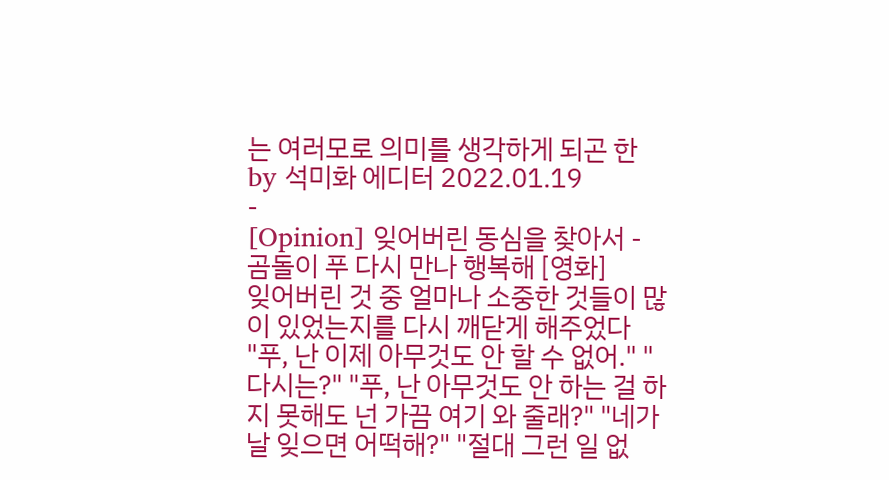는 여러모로 의미를 생각하게 되곤 한
by 석미화 에디터 2022.01.19
-
[Opinion] 잊어버린 동심을 찾아서 - 곰돌이 푸 다시 만나 행복해 [영화]
잊어버린 것 중 얼마나 소중한 것들이 많이 있었는지를 다시 깨닫게 해주었다
"푸, 난 이제 아무것도 안 할 수 없어." "다시는?" "푸, 난 아무것도 안 하는 걸 하지 못해도 넌 가끔 여기 와 줄래?" "네가 날 잊으면 어떡해?" "절대 그런 일 없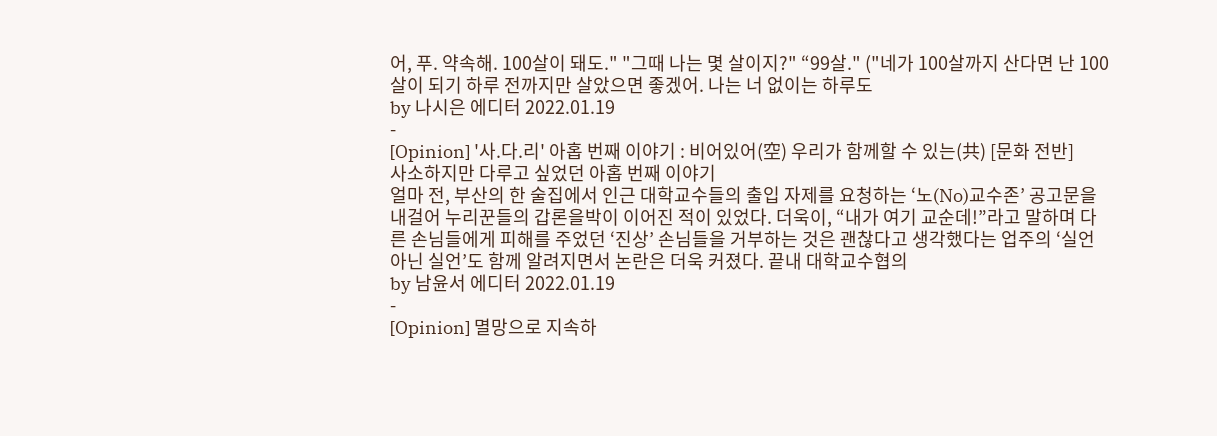어, 푸. 약속해. 100살이 돼도." "그때 나는 몇 살이지?" “99살." ("네가 100살까지 산다면 난 100살이 되기 하루 전까지만 살았으면 좋겠어. 나는 너 없이는 하루도
by 나시은 에디터 2022.01.19
-
[Opinion] '사.다.리' 아홉 번째 이야기 : 비어있어(空) 우리가 함께할 수 있는(共) [문화 전반]
사소하지만 다루고 싶었던 아홉 번째 이야기
얼마 전, 부산의 한 술집에서 인근 대학교수들의 출입 자제를 요청하는 ‘노(No)교수존’ 공고문을 내걸어 누리꾼들의 갑론을박이 이어진 적이 있었다. 더욱이, “내가 여기 교순데!”라고 말하며 다른 손님들에게 피해를 주었던 ‘진상’ 손님들을 거부하는 것은 괜찮다고 생각했다는 업주의 ‘실언 아닌 실언’도 함께 알려지면서 논란은 더욱 커졌다. 끝내 대학교수협의
by 남윤서 에디터 2022.01.19
-
[Opinion] 멸망으로 지속하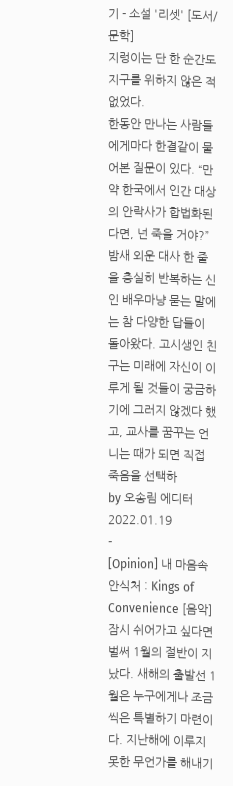기 - 소설 '리셋' [도서/문학]
지렁이는 단 한 순간도 지구를 위하지 않은 적 없었다.
한동안 만나는 사람들에게마다 한결같이 물어본 질문이 있다. “만약 한국에서 인간 대상의 안락사가 합법화된다면, 넌 죽을 거야?” 밤새 외운 대사 한 줄을 충실히 반복하는 신인 배우마냥 묻는 말에는 참 다양한 답들이 돌아왔다. 고시생인 친구는 미래에 자신이 이루게 될 것들이 궁금하기에 그러지 않겠다 했고, 교사를 꿈꾸는 언니는 때가 되면 직접 죽음을 선택하
by 오송림 에디터 2022.01.19
-
[Opinion] 내 마음속 안식처 : Kings of Convenience [음악]
잠시 쉬어가고 싶다면
벌써 1월의 절반이 지났다. 새해의 출발선 1월은 누구에게나 조금씩은 특별하기 마련이다. 지난해에 이루지 못한 무언가를 해내기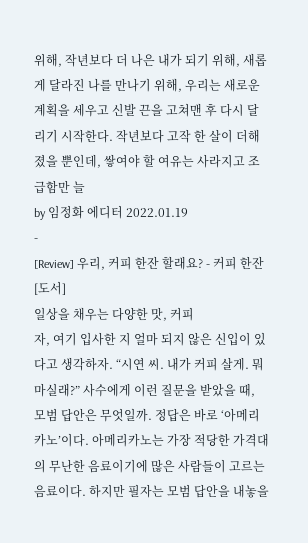위해, 작년보다 더 나은 내가 되기 위해, 새롭게 달라진 나를 만나기 위해, 우리는 새로운 계획을 세우고 신발 끈을 고쳐맨 후 다시 달리기 시작한다. 작년보다 고작 한 살이 더해졌을 뿐인데, 쌓여야 할 여유는 사라지고 조급함만 늘
by 임정화 에디터 2022.01.19
-
[Review] 우리, 커피 한잔 할래요? - 커피 한잔 [도서]
일상을 채우는 다양한 맛, 커피
자, 여기 입사한 지 얼마 되지 않은 신입이 있다고 생각하자. “시연 씨. 내가 커피 살게. 뭐 마실래?” 사수에게 이런 질문을 받았을 때, 모범 답안은 무엇일까. 정답은 바로 ‘아메리카노’이다. 아메리카노는 가장 적당한 가격대의 무난한 음료이기에 많은 사람들이 고르는 음료이다. 하지만 필자는 모범 답안을 내놓을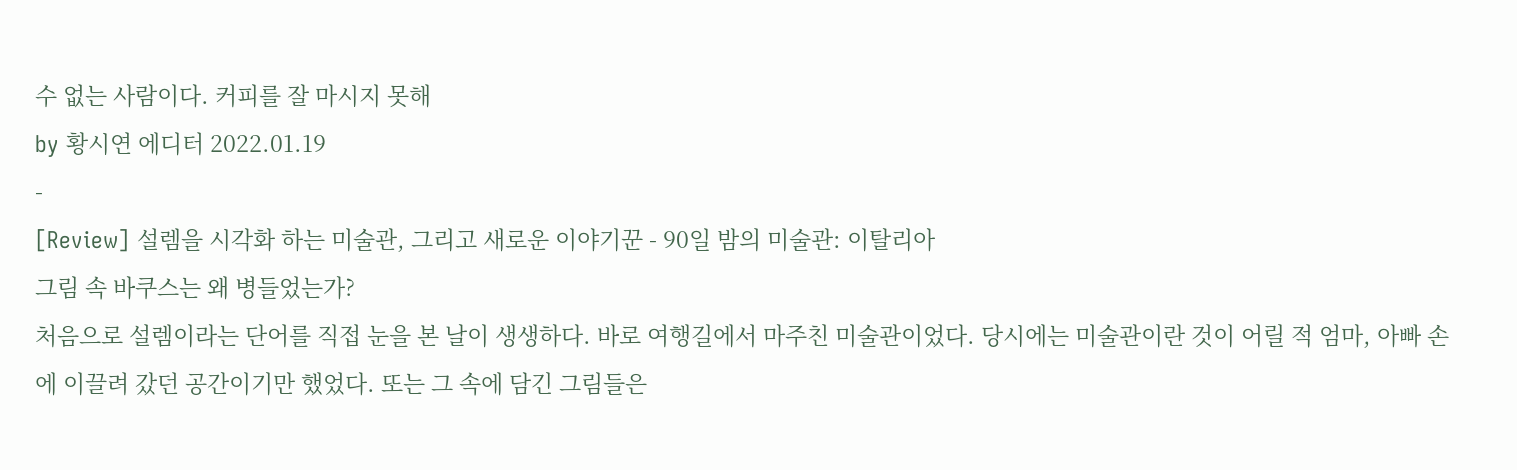수 없는 사람이다. 커피를 잘 마시지 못해
by 황시연 에디터 2022.01.19
-
[Review] 설렘을 시각화 하는 미술관, 그리고 새로운 이야기꾼 - 90일 밤의 미술관: 이탈리아
그림 속 바쿠스는 왜 병들었는가?
처음으로 설렘이라는 단어를 직접 눈을 본 날이 생생하다. 바로 여행길에서 마주친 미술관이었다. 당시에는 미술관이란 것이 어릴 적 엄마, 아빠 손에 이끌려 갔던 공간이기만 했었다. 또는 그 속에 담긴 그림들은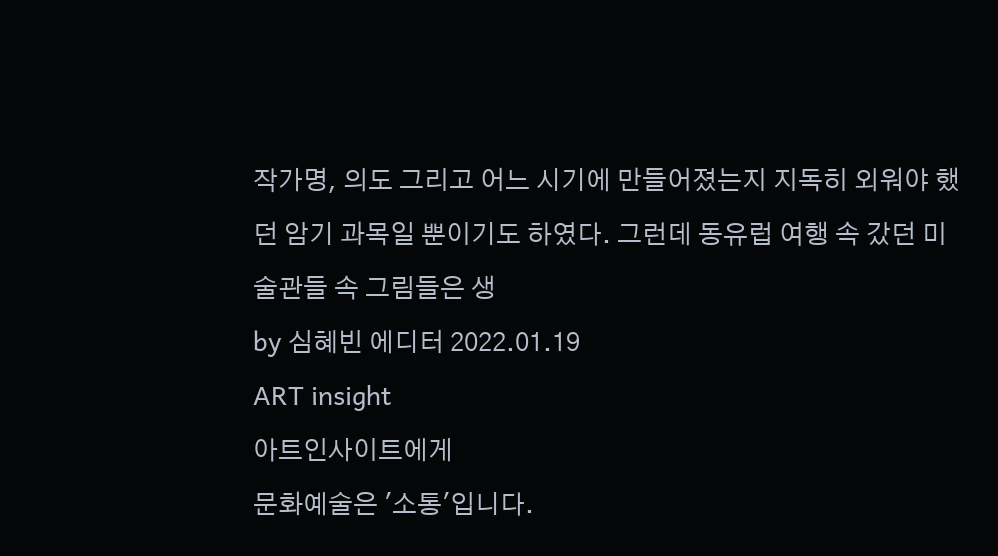작가명, 의도 그리고 어느 시기에 만들어졌는지 지독히 외워야 했던 암기 과목일 뿐이기도 하였다. 그런데 동유럽 여행 속 갔던 미술관들 속 그림들은 생
by 심혜빈 에디터 2022.01.19
ART insight
아트인사이트에게
문화예술은 '소통'입니다.